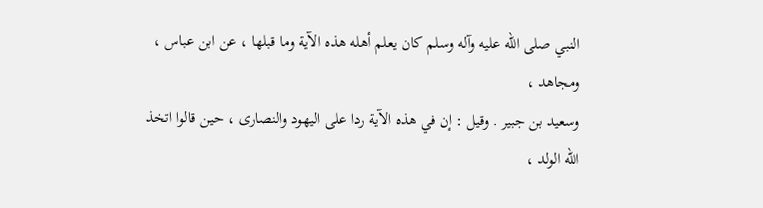النبي صلى الله عليه وآله وسلم كان يعلم أهله هذه الآية وما قبلها ، عن ابن عباس ، ومجاهد ،
وسعيد بن جبير . وقيل : إن في هذه الآية ردا على اليهود والنصارى ، حين قالوا اتخذ
الله الولد ،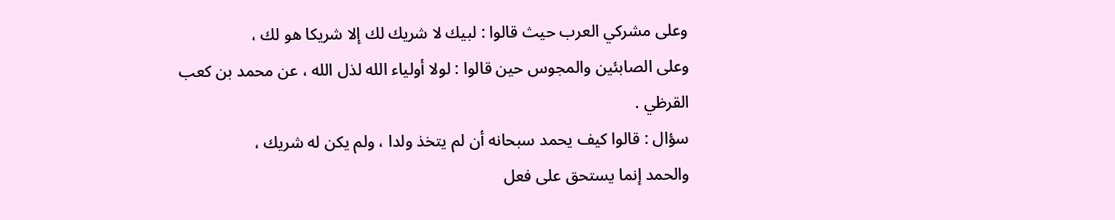وعلى مشركي العرب حيث قالوا : لبيك لا شريك لك إلا شريكا هو لك ،
وعلى الصابئين والمجوس حين قالوا : لولا أولياء الله لذل الله ، عن محمد بن كعب
القرظي .
سؤال : قالوا كيف يحمد سبحانه أن لم يتخذ ولدا ، ولم يكن له شريك ،
والحمد إنما يستحق على فعل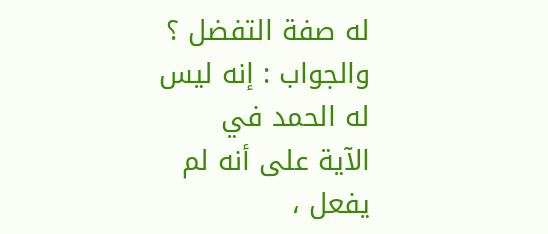له صفة التفضل ؟ والجواب : إنه ليس له الحمد في
الآية على أنه لم يفعل ،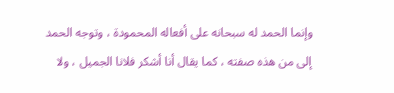وإنما الحمد له سبحانه على أفعاله المحمودة ، وتوجه الحمد
إلى من هذه صفته ، كما يقال أنا أشكر فلانا الجميل ، ولا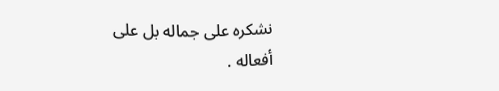نشكره على جماله بل على
أفعاله .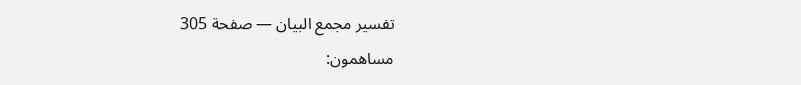تفسير مجمع البيان — صفحة 305
مساهمون: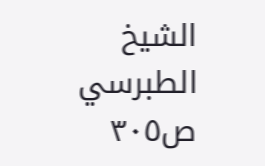الشيخ الطبرسي
ص٣٠٥